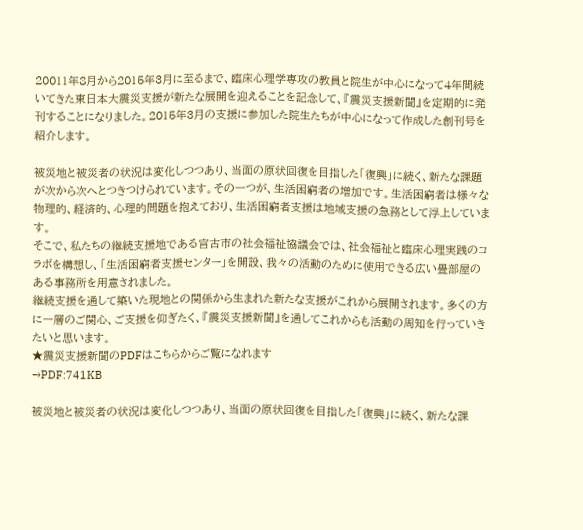20011年8月から2015年3月に至るまで、臨床心理学専攻の教員と院生が中心になって4年間続いてきた東日本大震災支援が新たな展開を迎えることを記念して、『震災支援新聞』を定期的に発刊することになりました。2015年3月の支援に参加した院生たちが中心になって作成した創刊号を紹介します。

被災地と被災者の状況は変化しつつあり、当面の原状回復を目指した「復興」に続く、新たな課題が次から次へとつきつけられています。その一つが、生活困窮者の増加です。生活困窮者は様々な物理的、経済的、心理的問題を抱えており、生活困窮者支援は地域支援の急務として浮上しています。
そこで、私たちの継続支援地である宮古市の社会福祉協議会では、社会福祉と臨床心理実践のコラボを構想し、「生活困窮者支援センター」を開設、我々の活動のために使用できる広い畳部屋のある事務所を用意されました。
継続支援を通して築いた現地との関係から生まれた新たな支援がこれから展開されます。多くの方に一層のご関心、ご支援を仰ぎたく、『震災支援新聞』を通してこれからも活動の周知を行っていきたいと思います。
★震災支援新聞のPDFはこちらからご覧になれます
→PDF:741KB

被災地と被災者の状況は変化しつつあり、当面の原状回復を目指した「復興」に続く、新たな課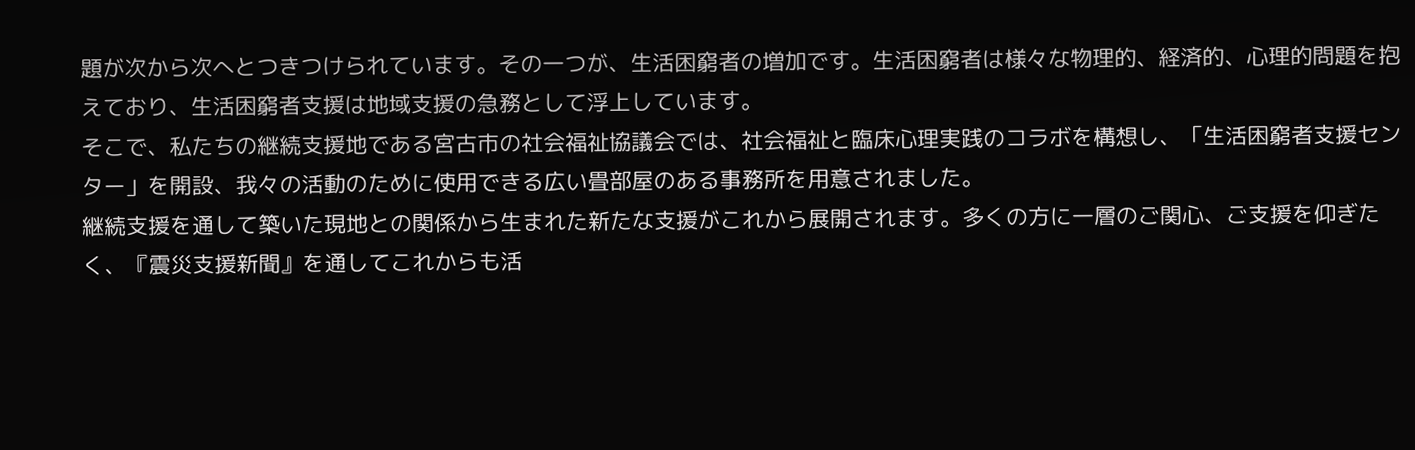題が次から次へとつきつけられています。その一つが、生活困窮者の増加です。生活困窮者は様々な物理的、経済的、心理的問題を抱えており、生活困窮者支援は地域支援の急務として浮上しています。
そこで、私たちの継続支援地である宮古市の社会福祉協議会では、社会福祉と臨床心理実践のコラボを構想し、「生活困窮者支援センター」を開設、我々の活動のために使用できる広い畳部屋のある事務所を用意されました。
継続支援を通して築いた現地との関係から生まれた新たな支援がこれから展開されます。多くの方に一層のご関心、ご支援を仰ぎたく、『震災支援新聞』を通してこれからも活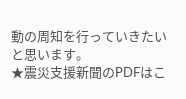動の周知を行っていきたいと思います。
★震災支援新聞のPDFはこ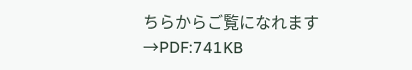ちらからご覧になれます
→PDF:741KB